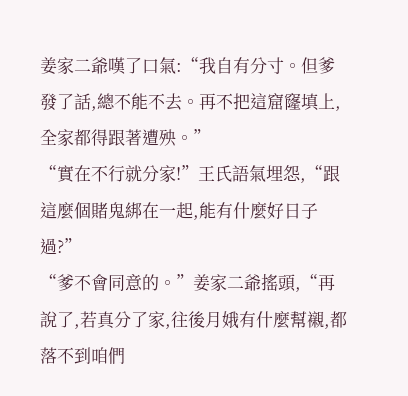姜家二爺嘆了口氣:“我自有分寸。但爹發了話,總不能不去。再不把這窟窿填上,全家都得跟著遭殃。”
“實在不行就分家!”王氏語氣埋怨,“跟這麼個賭鬼綁在一起,能有什麼好日子過?”
“爹不會同意的。”姜家二爺搖頭,“再說了,若真分了家,往後月娥有什麼幫襯,都落不到咱們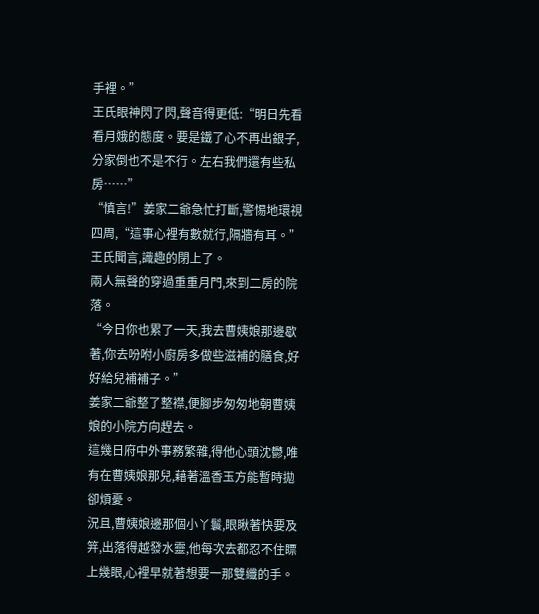手裡。”
王氏眼神閃了閃,聲音得更低:“明日先看看月娥的態度。要是鐵了心不再出銀子,分家倒也不是不行。左右我們還有些私房……”
“慎言!”姜家二爺急忙打斷,警惕地環視四周,“這事心裡有數就行,隔牆有耳。”
王氏聞言,識趣的閉上了。
兩人無聲的穿過重重月門,來到二房的院落。
“今日你也累了一天,我去曹姨娘那邊歇著,你去吩咐小廚房多做些滋補的膳食,好好給兒補補子。”
姜家二爺整了整襟,便腳步匆匆地朝曹姨娘的小院方向趕去。
這幾日府中外事務繁雜,得他心頭沈鬱,唯有在曹姨娘那兒,藉著溫香玉方能暫時拋卻煩憂。
況且,曹姨娘邊那個小丫鬟,眼瞅著快要及笄,出落得越發水靈,他每次去都忍不住瞟上幾眼,心裡早就著想要一那雙纖的手。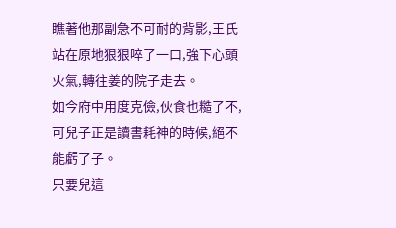瞧著他那副急不可耐的背影,王氏站在原地狠狠啐了一口,強下心頭火氣,轉往姜的院子走去。
如今府中用度克儉,伙食也糙了不,可兒子正是讀書耗神的時候,絕不能虧了子。
只要兒這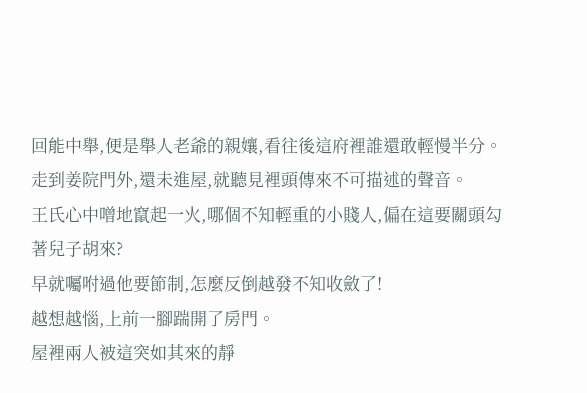回能中舉,便是舉人老爺的親孃,看往後這府裡誰還敢輕慢半分。
走到姜院門外,還未進屋,就聽見裡頭傳來不可描述的聲音。
王氏心中噌地竄起一火,哪個不知輕重的小賤人,偏在這要關頭勾著兒子胡來?
早就囑咐過他要節制,怎麼反倒越發不知收斂了!
越想越惱,上前一腳踹開了房門。
屋裡兩人被這突如其來的靜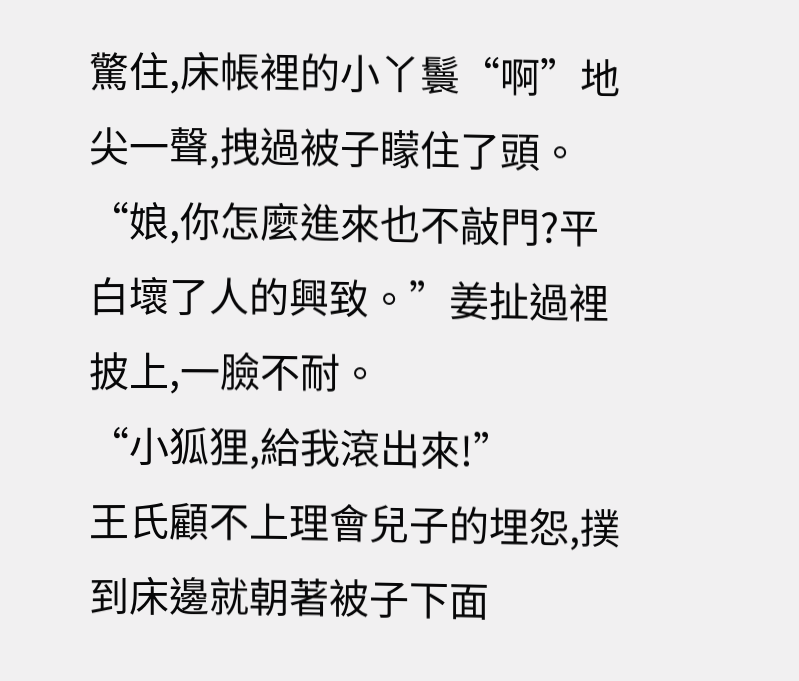驚住,床帳裡的小丫鬟“啊”地尖一聲,拽過被子矇住了頭。
“娘,你怎麼進來也不敲門?平白壞了人的興致。”姜扯過裡披上,一臉不耐。
“小狐狸,給我滾出來!”
王氏顧不上理會兒子的埋怨,撲到床邊就朝著被子下面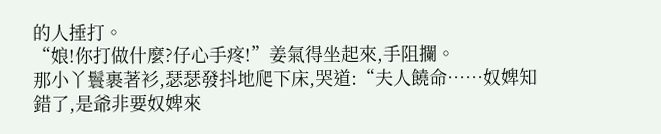的人捶打。
“娘!你打做什麼?仔心手疼!”姜氣得坐起來,手阻攔。
那小丫鬟裹著衫,瑟瑟發抖地爬下床,哭道:“夫人饒命……奴婢知錯了,是爺非要奴婢來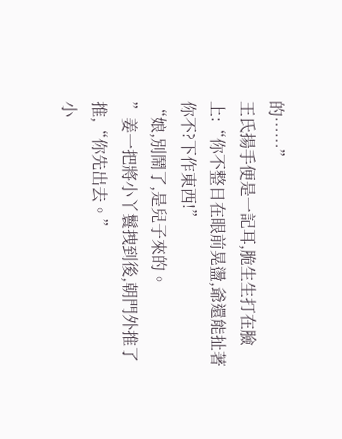的……”
王氏揚手便是一記耳,脆生生打在臉上:“你不整日在眼前晃盪,爺還能扯著你不?下作東西!”
“娘,別鬧了,是兒子來的。
”姜一把將小丫鬟拽到後,朝門外推了推,“你先出去。”
小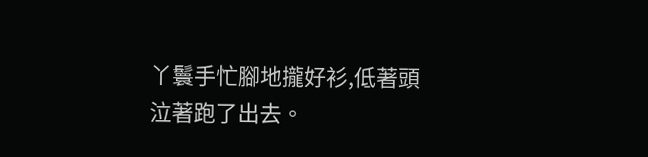丫鬟手忙腳地攏好衫,低著頭泣著跑了出去。